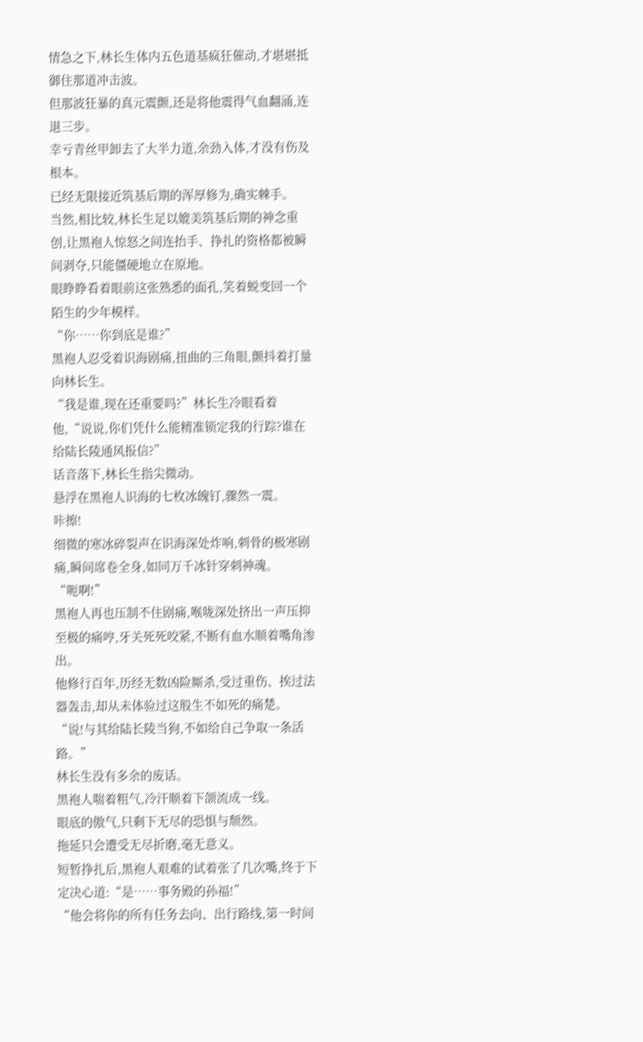情急之下,林长生体内五色道基疯狂催动,才堪堪抵御住那道冲击波。
但那波狂暴的真元震颤,还是将他震得气血翻涌,连退三步。
幸亏青丝甲卸去了大半力道,余劲入体,才没有伤及根本。
已经无限接近筑基后期的浑厚修为,确实棘手。
当然,相比较,林长生足以媲美筑基后期的神念重创,让黑袍人惊怒之间连抬手、挣扎的资格都被瞬间剥夺,只能僵硬地立在原地。
眼睁睁看着眼前这张熟悉的面孔,笑着蜕变回一个陌生的少年模样。
“你……你到底是谁?”
黑袍人忍受着识海剧痛,扭曲的三角眼,颤抖着打量向林长生。
“我是谁,现在还重要吗?”林长生冷眼看着他,“说说,你们凭什么能精准锁定我的行踪?谁在给陆长陵通风报信?”
话音落下,林长生指尖微动。
悬浮在黑袍人识海的七枚冰魄钉,骤然一震。
咔擦!
细微的寒冰碎裂声在识海深处炸响,刺骨的极寒剧痛,瞬间席卷全身,如同万千冰针穿刺神魂。
“呃啊!”
黑袍人再也压制不住剧痛,喉咙深处挤出一声压抑至极的痛哼,牙关死死咬紧,不断有血水顺着嘴角渗出。
他修行百年,历经无数凶险厮杀,受过重伤、挨过法器轰击,却从未体验过这般生不如死的痛楚。
“说!与其给陆长陵当狗,不如给自己争取一条活路。”
林长生没有多余的废话。
黑袍人喘着粗气,冷汗顺着下颌流成一线。
眼底的傲气,只剩下无尽的恐惧与颓然。
拖延只会遭受无尽折磨,毫无意义。
短暂挣扎后,黑袍人艰难的试着张了几次嘴,终于下定决心道:“是……事务殿的孙福!”
“他会将你的所有任务去向、出行路线,第一时间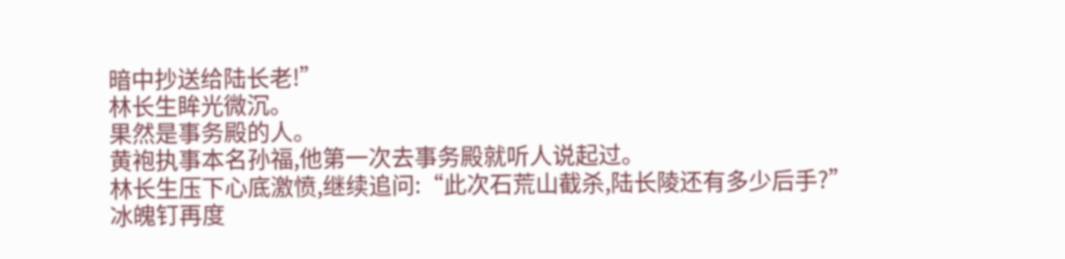暗中抄送给陆长老!”
林长生眸光微沉。
果然是事务殿的人。
黄袍执事本名孙福,他第一次去事务殿就听人说起过。
林长生压下心底激愤,继续追问:“此次石荒山截杀,陆长陵还有多少后手?”
冰魄钉再度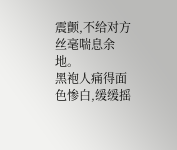震颤,不给对方丝毫喘息余地。
黑袍人痛得面色惨白,缓缓摇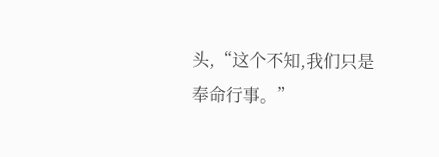头,“这个不知,我们只是奉命行事。”